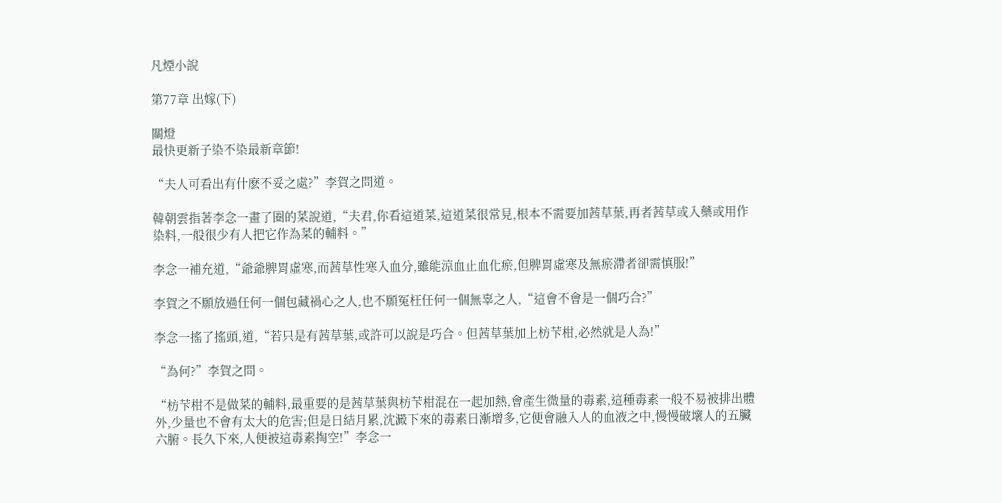凡煙小說

第77章 出嫁(下)

關燈
最快更新子染不染最新章節!

“夫人可看出有什麽不妥之處?”李賀之問道。

韓朝雲指著李念一畫了圈的菜說道,“夫君,你看這道菜,這道菜很常見,根本不需要加茜草葉,再者茜草或入藥或用作染料,一般很少有人把它作為菜的輔料。”

李念一補充道,“爺爺脾胃虛寒,而茜草性寒入血分,雖能涼血止血化瘀,但脾胃虛寒及無瘀滯者卻需慎服!”

李賀之不願放過任何一個包藏禍心之人,也不願冤枉任何一個無辜之人,“這會不會是一個巧合?”

李念一搖了搖頭,道,“若只是有茜草葉,或許可以說是巧合。但茜草葉加上枋芐柑,必然就是人為!”

“為何?”李賀之問。

“枋芐柑不是做菜的輔料,最重要的是茜草葉與枋芐柑混在一起加熱,會產生微量的毒素,這種毒素一般不易被排出體外,少量也不會有太大的危害;但是日結月累,沈澱下來的毒素日漸增多,它便會融入人的血液之中,慢慢破壞人的五臟六腑。長久下來,人便被這毒素掏空!”李念一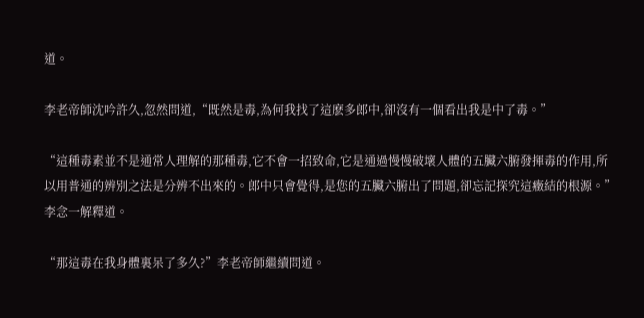道。

李老帝師沈吟許久,忽然問道,“既然是毒,為何我找了這麽多郎中,卻沒有一個看出我是中了毒。”

“這種毒素並不是通常人理解的那種毒,它不會一招致命,它是通過慢慢破壞人體的五臟六腑發揮毒的作用,所以用普通的辨別之法是分辨不出來的。郎中只會覺得,是您的五臟六腑出了問題,卻忘記探究這癥結的根源。”李念一解釋道。

“那這毒在我身體裏呆了多久?”李老帝師繼續問道。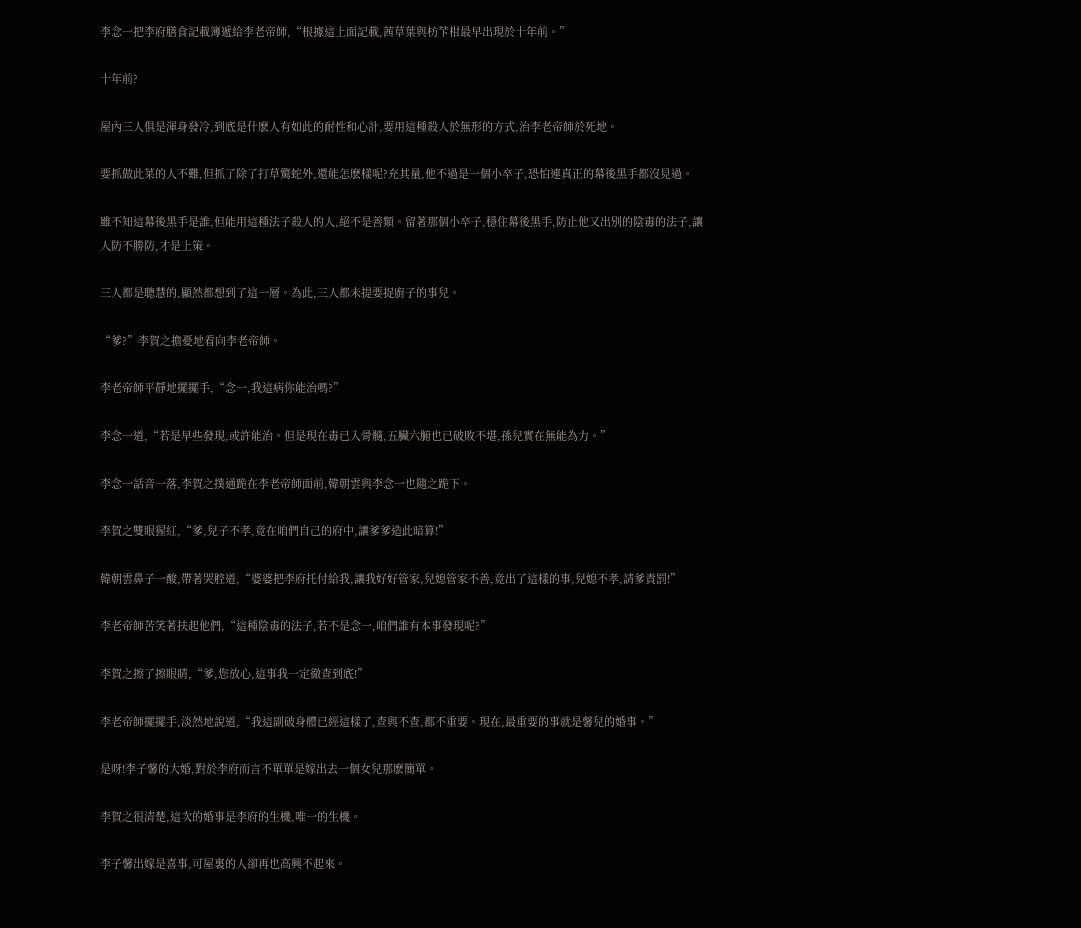李念一把李府膳食記載簿遞給李老帝師,“根據這上面記載,茜草葉與枋芐柑最早出現於十年前。”

十年前?

屋內三人俱是渾身發冷,到底是什麽人有如此的耐性和心計,要用這種殺人於無形的方式,治李老帝師於死地。

要抓做此菜的人不難,但抓了除了打草驚蛇外,還能怎麽樣呢?充其量,他不過是一個小卒子,恐怕連真正的幕後黑手都沒見過。

雖不知這幕後黑手是誰,但能用這種法子殺人的人,絕不是善類。留著那個小卒子,穩住幕後黑手,防止他又出別的陰毒的法子,讓人防不勝防,才是上策。

三人都是聰慧的,顯然都想到了這一層。為此,三人都未提要捉廚子的事兒。

“爹?”李賀之擔憂地看向李老帝師。

李老帝師平靜地擺擺手,“念一,我這病你能治嗎?”

李念一道,“若是早些發現,或許能治。但是現在毒已入骨髓,五臟六腑也已破敗不堪,孫兒實在無能為力。”

李念一話音一落,李賀之撲通跪在李老帝師面前,韓朝雲與李念一也隨之跪下。

李賀之雙眼猩紅,“爹,兒子不孝,竟在咱們自己的府中,讓爹爹造此暗算!”

韓朝雲鼻子一酸,帶著哭腔道,“婆婆把李府托付給我,讓我好好管家,兒媳管家不善,竟出了這樣的事,兒媳不孝,請爹責罰!”

李老帝師苦笑著扶起他們,“這種陰毒的法子,若不是念一,咱們誰有本事發現呢?”

李賀之擦了擦眼睛,“爹,您放心,這事我一定徹查到底!”

李老帝師擺擺手,淡然地說道,“我這副破身體已經這樣了,查與不查,都不重要。現在,最重要的事就是馨兒的婚事。”

是呀!李子馨的大婚,對於李府而言不單單是嫁出去一個女兒那麽簡單。

李賀之很清楚,這次的婚事是李府的生機,唯一的生機。

李子馨出嫁是喜事,可屋裏的人卻再也高興不起來。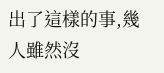出了這樣的事,幾人雖然沒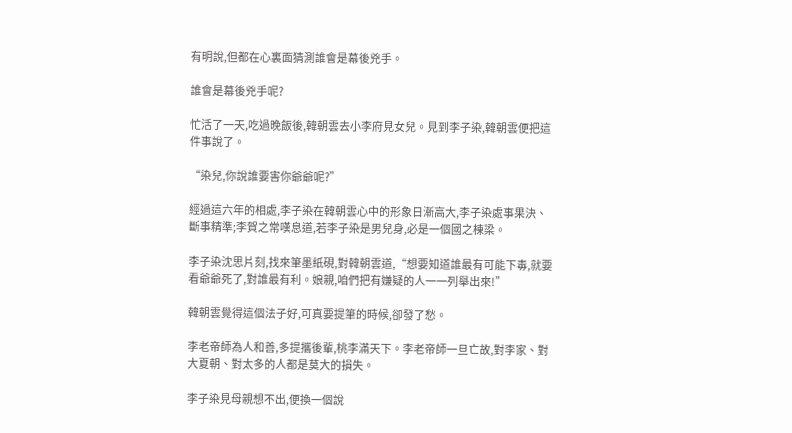有明說,但都在心裏面猜測誰會是幕後兇手。

誰會是幕後兇手呢?

忙活了一天,吃過晚飯後,韓朝雲去小李府見女兒。見到李子染,韓朝雲便把這件事說了。

“染兒,你說誰要害你爺爺呢?”

經過這六年的相處,李子染在韓朝雲心中的形象日漸高大,李子染處事果決、斷事精準;李賀之常嘆息道,若李子染是男兒身,必是一個國之棟梁。

李子染沈思片刻,找來筆墨紙硯,對韓朝雲道,“想要知道誰最有可能下毒,就要看爺爺死了,對誰最有利。娘親,咱們把有嫌疑的人一一列舉出來!”

韓朝雲覺得這個法子好,可真要提筆的時候,卻發了愁。

李老帝師為人和善,多提攜後輩,桃李滿天下。李老帝師一旦亡故,對李家、對大夏朝、對太多的人都是莫大的損失。

李子染見母親想不出,便換一個說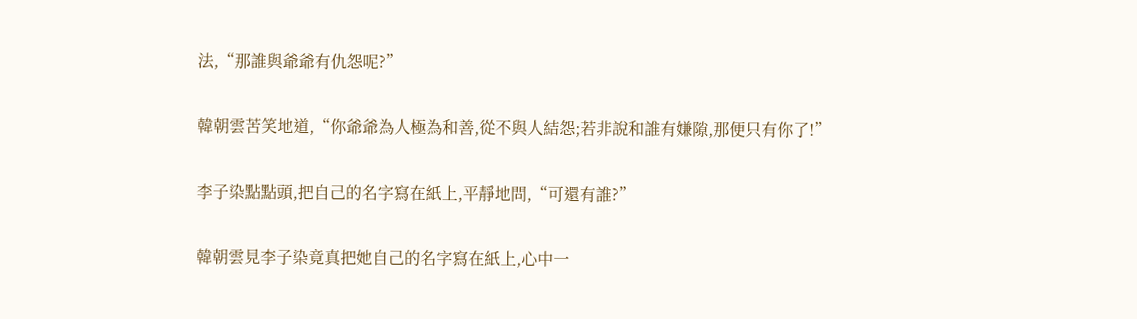法,“那誰與爺爺有仇怨呢?”

韓朝雲苦笑地道,“你爺爺為人極為和善,從不與人結怨;若非說和誰有嫌隙,那便只有你了!”

李子染點點頭,把自己的名字寫在紙上,平靜地問,“可還有誰?”

韓朝雲見李子染竟真把她自己的名字寫在紙上,心中一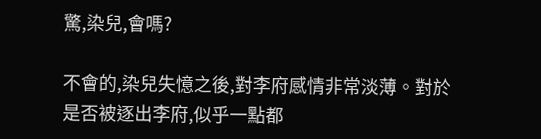驚,染兒,會嗎?

不會的,染兒失憶之後,對李府感情非常淡薄。對於是否被逐出李府,似乎一點都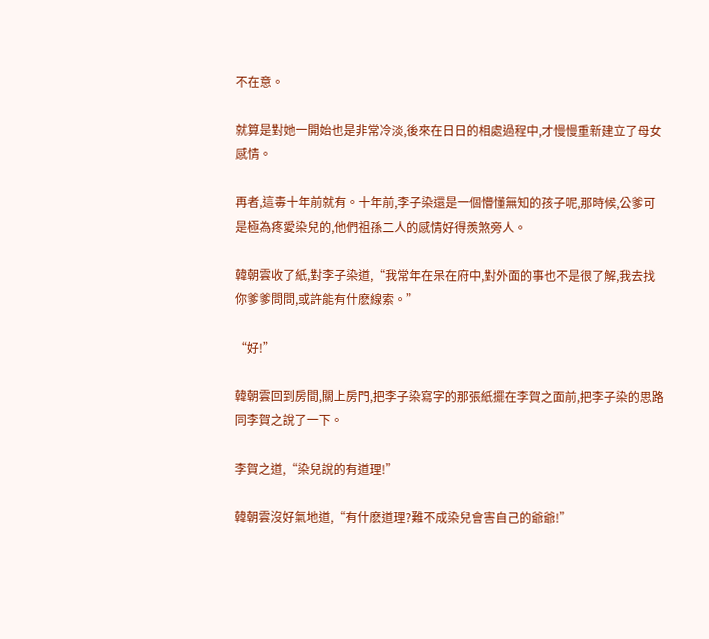不在意。

就算是對她一開始也是非常冷淡,後來在日日的相處過程中,才慢慢重新建立了母女感情。

再者,這毒十年前就有。十年前,李子染還是一個懵懂無知的孩子呢,那時候,公爹可是極為疼愛染兒的,他們祖孫二人的感情好得羨煞旁人。

韓朝雲收了紙,對李子染道,“我常年在呆在府中,對外面的事也不是很了解,我去找你爹爹問問,或許能有什麽線索。”

“好!”

韓朝雲回到房間,關上房門,把李子染寫字的那張紙擺在李賀之面前,把李子染的思路同李賀之說了一下。

李賀之道,“染兒說的有道理!”

韓朝雲沒好氣地道,“有什麽道理?難不成染兒會害自己的爺爺!”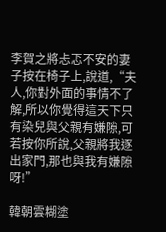李賀之將忐忑不安的妻子按在椅子上,說道,“夫人,你對外面的事情不了解,所以你覺得這天下只有染兒與父親有嫌隙,可若按你所說,父親將我逐出家門,那也與我有嫌隙呀!”

韓朝雲糊塗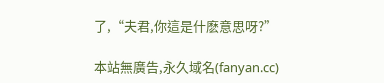了,“夫君,你這是什麽意思呀?”

本站無廣告,永久域名(fanyan.cc)